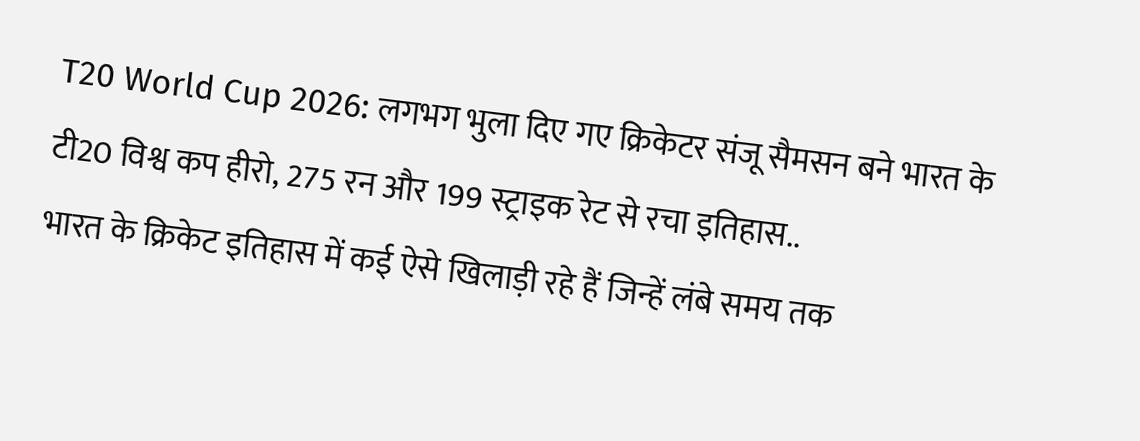T20 World Cup 2026: लगभग भुला दिए गए क्रिकेटर संजू सैमसन बने भारत के टी20 विश्व कप हीरो, 275 रन और 199 स्ट्राइक रेट से रचा इतिहास..
भारत के क्रिकेट इतिहास में कई ऐसे खिलाड़ी रहे हैं जिन्हें लंबे समय तक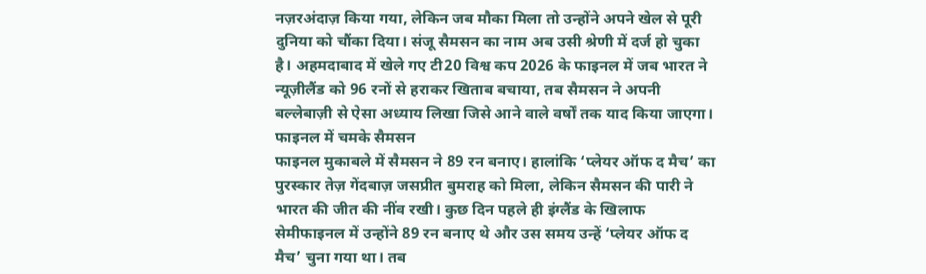नज़रअंदाज़ किया गया, लेकिन जब मौका मिला तो उन्होंने अपने खेल से पूरी दुनिया को चौंका दिया। संजू सैमसन का नाम अब उसी श्रेणी में दर्ज हो चुका है। अहमदाबाद में खेले गए टी20 विश्व कप 2026 के फाइनल में जब भारत ने न्यूज़ीलैंड को 96 रनों से हराकर खिताब बचाया, तब सैमसन ने अपनी बल्लेबाज़ी से ऐसा अध्याय लिखा जिसे आने वाले वर्षों तक याद किया जाएगा।
फाइनल में चमके सैमसन
फाइनल मुकाबले में सैमसन ने 89 रन बनाए। हालांकि ‘प्लेयर ऑफ द मैच’ का पुरस्कार तेज़ गेंदबाज़ जसप्रीत बुमराह को मिला, लेकिन सैमसन की पारी ने भारत की जीत की नींव रखी। कुछ दिन पहले ही इंग्लैंड के खिलाफ सेमीफाइनल में उन्होंने 89 रन बनाए थे और उस समय उन्हें ‘प्लेयर ऑफ द मैच’ चुना गया था। तब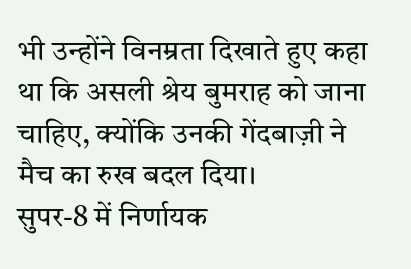भी उन्होंने विनम्रता दिखाते हुए कहा था कि असली श्रेय बुमराह को जाना चाहिए, क्योंकि उनकी गेंदबाज़ी ने मैच का रुख बदल दिया।
सुपर-8 में निर्णायक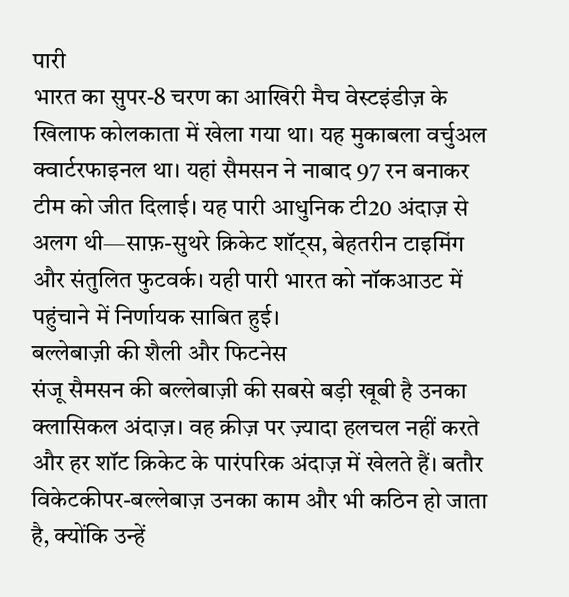पारी
भारत का सुपर-8 चरण का आखिरी मैच वेस्टइंडीज़ के खिलाफ कोलकाता में खेला गया था। यह मुकाबला वर्चुअल क्वार्टरफाइनल था। यहां सैमसन ने नाबाद 97 रन बनाकर टीम को जीत दिलाई। यह पारी आधुनिक टी20 अंदाज़ से अलग थी—साफ़-सुथरे क्रिकेट शॉट्स, बेहतरीन टाइमिंग और संतुलित फुटवर्क। यही पारी भारत को नॉकआउट में पहुंचाने में निर्णायक साबित हुई।
बल्लेबाज़ी की शैली और फिटनेस
संजू सैमसन की बल्लेबाज़ी की सबसे बड़ी खूबी है उनका क्लासिकल अंदाज़। वह क्रीज़ पर ज़्यादा हलचल नहीं करते और हर शॉट क्रिकेट के पारंपरिक अंदाज़ में खेलते हैं। बतौर विकेटकीपर-बल्लेबाज़ उनका काम और भी कठिन हो जाता है, क्योंकि उन्हें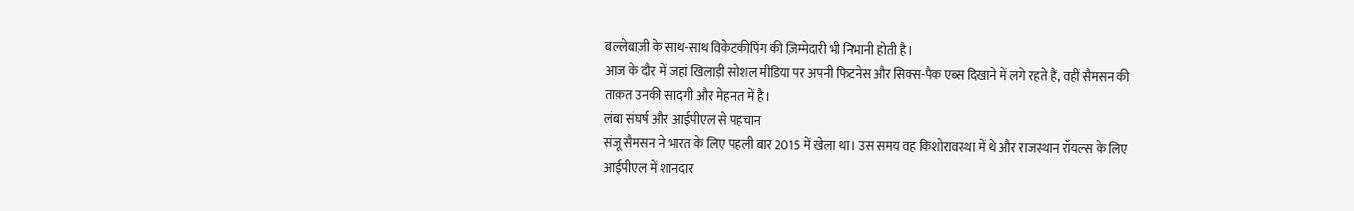बल्लेबाज़ी के साथ-साथ विकेटकीपिंग की ज़िम्मेदारी भी निभानी होती है।
आज के दौर में जहां खिलाड़ी सोशल मीडिया पर अपनी फिटनेस और सिक्स-पैक एब्स दिखाने में लगे रहते हैं, वहीं सैमसन की ताक़त उनकी सादगी और मेहनत में है।
लंबा संघर्ष और आईपीएल से पहचान
संजू सैमसन ने भारत के लिए पहली बार 2015 में खेला था। उस समय वह किशोरावस्था में थे और राजस्थान रॉयल्स के लिए आईपीएल में शानदार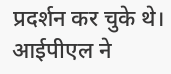प्रदर्शन कर चुके थे। आईपीएल ने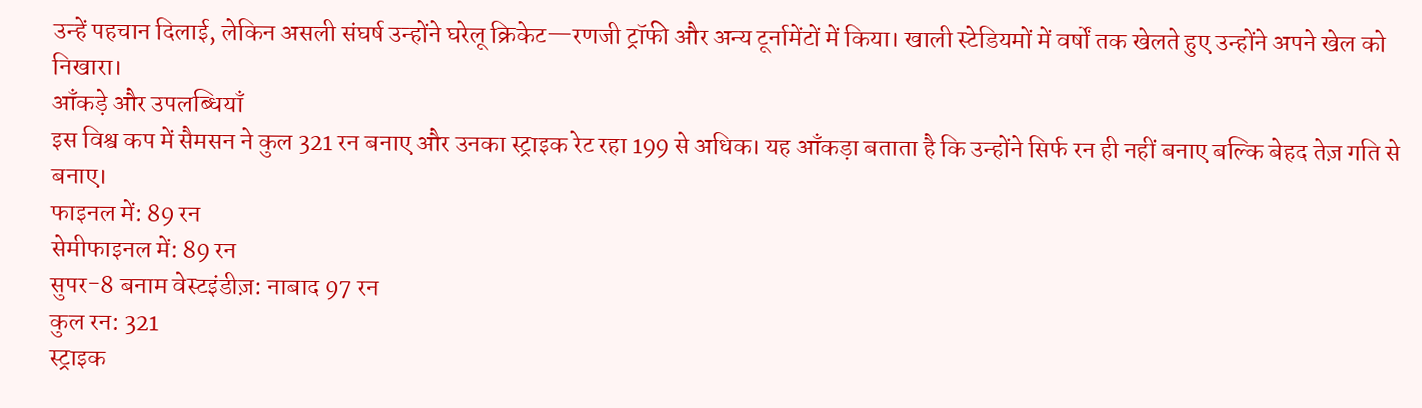उन्हें पहचान दिलाई, लेकिन असली संघर्ष उन्होंने घरेलू क्रिकेट—रणजी ट्रॉफी और अन्य टूर्नामेंटों में किया। खाली स्टेडियमों में वर्षों तक खेलते हुए उन्होंने अपने खेल को निखारा।
आँकड़े और उपलब्धियाँ
इस विश्व कप में सैमसन ने कुल 321 रन बनाए और उनका स्ट्राइक रेट रहा 199 से अधिक। यह आँकड़ा बताता है कि उन्होंने सिर्फ रन ही नहीं बनाए बल्कि बेहद तेज़ गति से बनाए।
फाइनल में: 89 रन
सेमीफाइनल में: 89 रन
सुपर-8 बनाम वेस्टइंडीज़: नाबाद 97 रन
कुल रन: 321
स्ट्राइक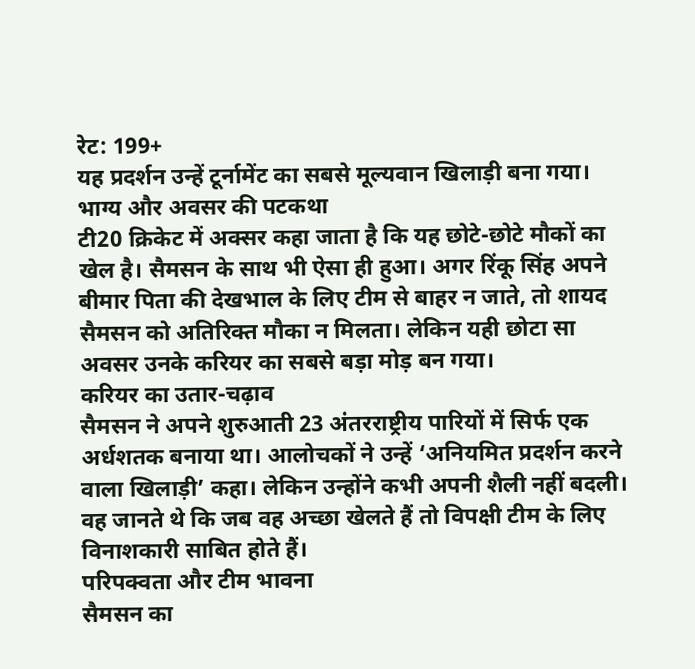रेट: 199+
यह प्रदर्शन उन्हें टूर्नामेंट का सबसे मूल्यवान खिलाड़ी बना गया।
भाग्य और अवसर की पटकथा
टी20 क्रिकेट में अक्सर कहा जाता है कि यह छोटे-छोटे मौकों का खेल है। सैमसन के साथ भी ऐसा ही हुआ। अगर रिंकू सिंह अपने बीमार पिता की देखभाल के लिए टीम से बाहर न जाते, तो शायद सैमसन को अतिरिक्त मौका न मिलता। लेकिन यही छोटा सा अवसर उनके करियर का सबसे बड़ा मोड़ बन गया।
करियर का उतार-चढ़ाव
सैमसन ने अपने शुरुआती 23 अंतरराष्ट्रीय पारियों में सिर्फ एक अर्धशतक बनाया था। आलोचकों ने उन्हें ‘अनियमित प्रदर्शन करने वाला खिलाड़ी’ कहा। लेकिन उन्होंने कभी अपनी शैली नहीं बदली। वह जानते थे कि जब वह अच्छा खेलते हैं तो विपक्षी टीम के लिए विनाशकारी साबित होते हैं।
परिपक्वता और टीम भावना
सैमसन का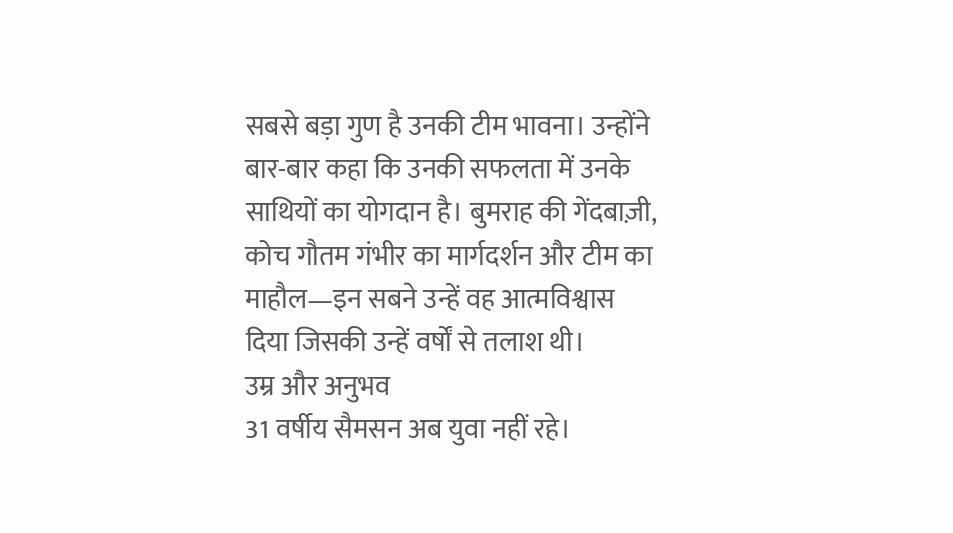सबसे बड़ा गुण है उनकी टीम भावना। उन्होंने बार-बार कहा कि उनकी सफलता में उनके साथियों का योगदान है। बुमराह की गेंदबाज़ी, कोच गौतम गंभीर का मार्गदर्शन और टीम का माहौल—इन सबने उन्हें वह आत्मविश्वास दिया जिसकी उन्हें वर्षों से तलाश थी।
उम्र और अनुभव
31 वर्षीय सैमसन अब युवा नहीं रहे।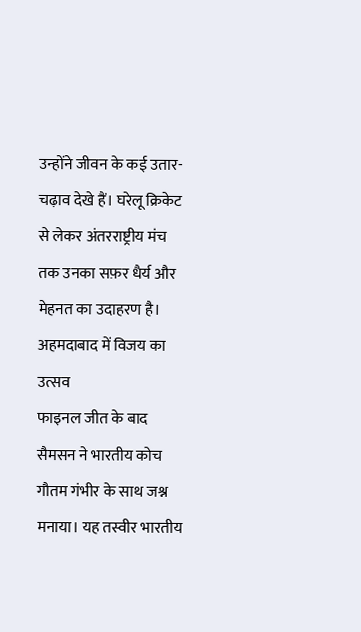उन्होंने जीवन के कई उतार-चढ़ाव देखे हैं। घरेलू क्रिकेट से लेकर अंतरराष्ट्रीय मंच तक उनका सफ़र धैर्य और मेहनत का उदाहरण है।
अहमदाबाद में विजय का उत्सव
फाइनल जीत के बाद सैमसन ने भारतीय कोच गौतम गंभीर के साथ जश्न मनाया। यह तस्वीर भारतीय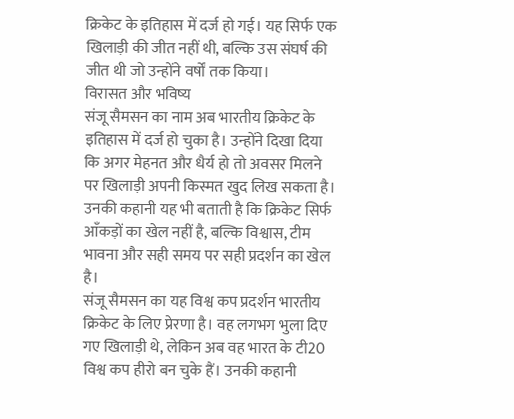क्रिकेट के इतिहास में दर्ज हो गई। यह सिर्फ एक खिलाड़ी की जीत नहीं थी, बल्कि उस संघर्ष की जीत थी जो उन्होंने वर्षों तक किया।
विरासत और भविष्य
संजू सैमसन का नाम अब भारतीय क्रिकेट के इतिहास में दर्ज हो चुका है। उन्होंने दिखा दिया कि अगर मेहनत और धैर्य हो तो अवसर मिलने पर खिलाड़ी अपनी किस्मत खुद लिख सकता है। उनकी कहानी यह भी बताती है कि क्रिकेट सिर्फ आँकड़ों का खेल नहीं है, बल्कि विश्वास, टीम भावना और सही समय पर सही प्रदर्शन का खेल है।
संजू सैमसन का यह विश्व कप प्रदर्शन भारतीय क्रिकेट के लिए प्रेरणा है। वह लगभग भुला दिए गए खिलाड़ी थे, लेकिन अब वह भारत के टी20 विश्व कप हीरो बन चुके हैं। उनकी कहानी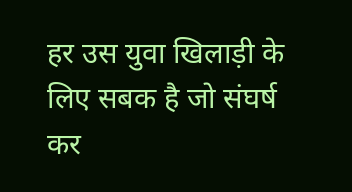हर उस युवा खिलाड़ी के लिए सबक है जो संघर्ष कर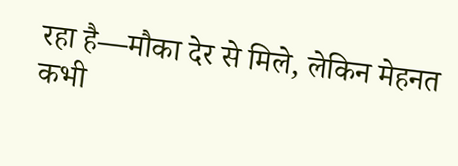रहा है—मौका देर से मिले, लेकिन मेहनत कभी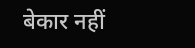बेकार नहीं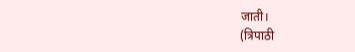जाती।
(त्रिपाठी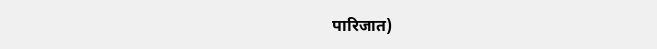पारिजात)